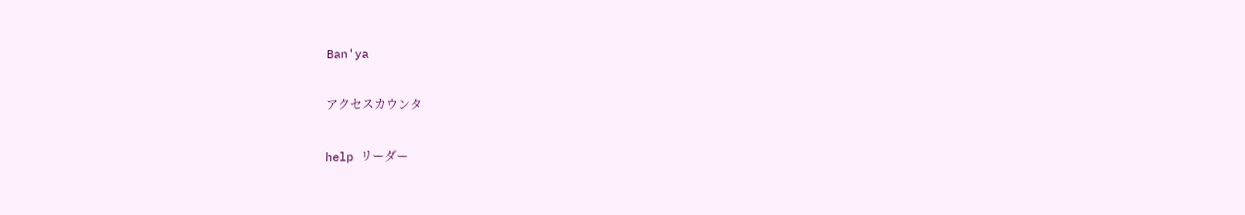Ban'ya

アクセスカウンタ

help リーダー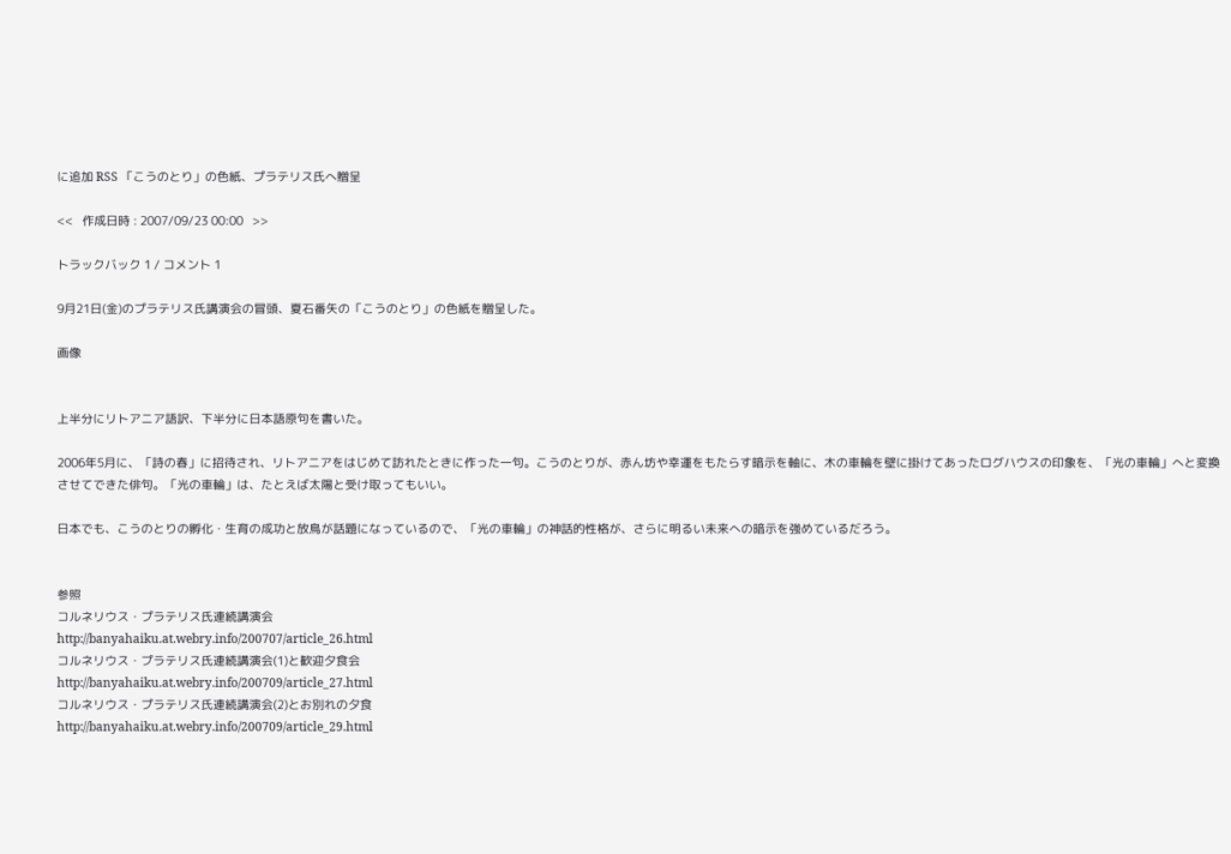に追加 RSS 「こうのとり」の色紙、プラテリス氏へ贈呈

<<   作成日時 : 2007/09/23 00:00   >>

トラックバック 1 / コメント 1

9月21日(金)のプラテリス氏講演会の冒頭、夏石番矢の「こうのとり」の色紙を贈呈した。

画像


上半分にリトアニア語訳、下半分に日本語原句を書いた。

2006年5月に、「詩の春」に招待され、リトアニアをはじめて訪れたときに作った一句。こうのとりが、赤ん坊や幸運をもたらす暗示を軸に、木の車輪を壁に掛けてあったログハウスの印象を、「光の車輪」へと変換させてできた俳句。「光の車輪」は、たとえば太陽と受け取ってもいい。

日本でも、こうのとりの孵化・生育の成功と放鳥が話題になっているので、「光の車輪」の神話的性格が、さらに明るい未来への暗示を強めているだろう。


参照
コルネリウス・プラテリス氏連続講演会
http://banyahaiku.at.webry.info/200707/article_26.html
コルネリウス・プラテリス氏連続講演会(1)と歓迎夕食会
http://banyahaiku.at.webry.info/200709/article_27.html
コルネリウス・プラテリス氏連続講演会(2)とお別れの夕食
http://banyahaiku.at.webry.info/200709/article_29.html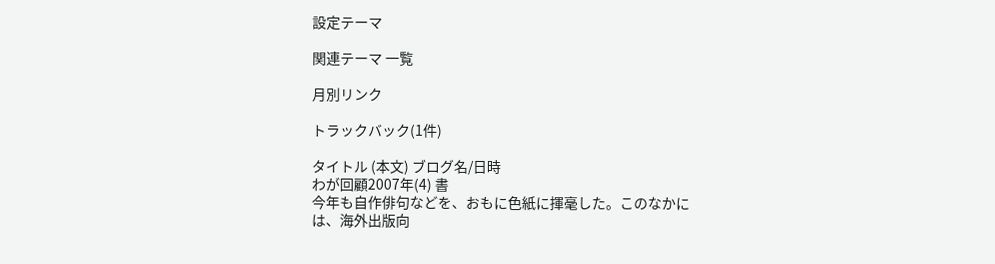設定テーマ

関連テーマ 一覧

月別リンク

トラックバック(1件)

タイトル (本文) ブログ名/日時
わが回顧2007年(4) 書
今年も自作俳句などを、おもに色紙に揮毫した。このなかには、海外出版向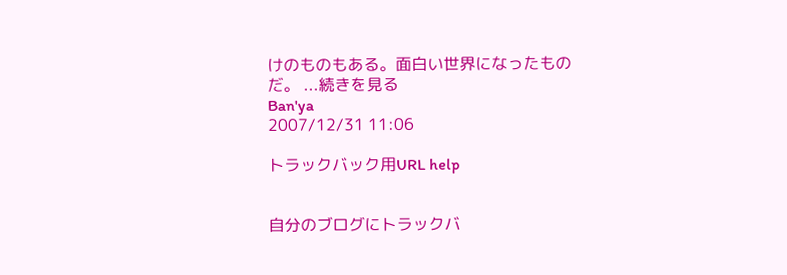けのものもある。面白い世界になったものだ。 ...続きを見る
Ban'ya
2007/12/31 11:06

トラックバック用URL help


自分のブログにトラックバ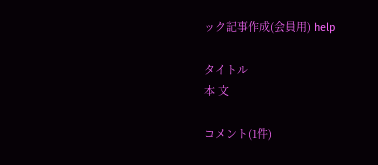ック記事作成(会員用) help

タイトル
本 文

コメント(1件)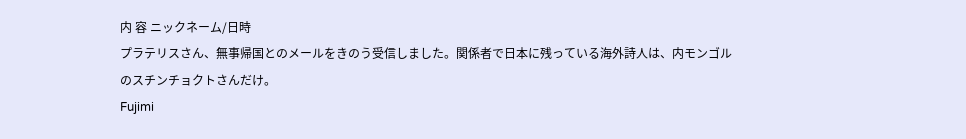内 容 ニックネーム/日時
プラテリスさん、無事帰国とのメールをきのう受信しました。関係者で日本に残っている海外詩人は、内モンゴルのスチンチョクトさんだけ。
Fujimi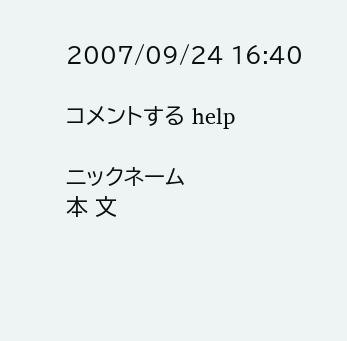2007/09/24 16:40

コメントする help

ニックネーム
本 文